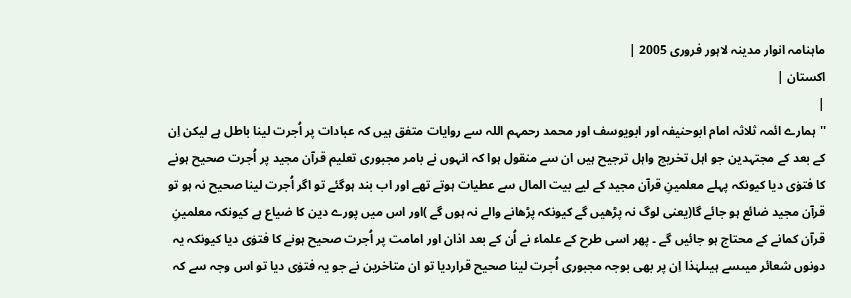ماہنامہ انوار مدینہ لاہور فروری 2005 |
اكستان |
|
''ہمارے ائمہ ثلاثہ امام ابوحنیفہ اور ابویوسف اور محمد رحمہم اللہ سے روایات متفق ہیں کہ عبادات پر اُجرت لینا باطل ہے لیکن اِن کے بعد کے مجتہدین جو اہل تخریج واہل ترجیح ہیں ان سے منقول ہوا کہ انہوں نے بامر مجبوری تعلیم قرآن مجید پر اُجرت صحیح ہونے کا فتوٰی دیا کیونکہ پہلے معلمینِ قرآن مجید کے لیے بیت المال سے عطیات ہوتے تھے اور اب بند ہوگئے تو اگر اُجرت لینا صحیح نہ ہو تو قرآن مجید ضائع ہو جائے گا(یعنی لوگ نہ پڑھیں گے کیونکہ پڑھانے والے نہ ہوں گے )اور اس میں پورے دین کا ضیاع ہے کیونکہ معلمینِ قرآن کمانے کے محتاج ہو جائیں گے ۔ پھر اسی طرح کے علماء نے اُن کے بعد اذان اور امامت پر اُجرت صحیح ہونے کا فتوٰی دیا کیونکہ یہ دونوں شعائر میںسے ہیںلہٰذا اِن پر بھی بوجہ مجبوری اُجرت لینا صحیح قراردیا تو ان متاخرین نے جو یہ فتوٰی دیا تو اس وجہ سے کہ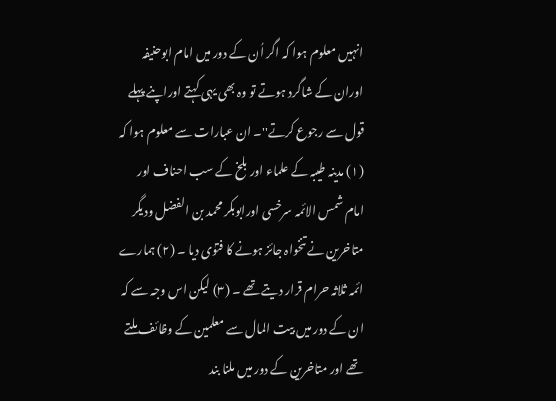انہیں معلوم ہوا کہ اگر اُن کے دور میں امام ابوحنیفہ اوران کے شاگرد ہوتے تو وہ بھی یہی کہتے اوراپنے پہلے قول سے رجوع کرتے''۔ ان عبارات سے معلوم ہوا کہ (١) مدینہ طیبہ کے علماء اور بلخ کے سب احناف اور امام شمس الائمہ سرخسی اورابوبکر محمد بن الفضل ودیگر متاخرین نے تنخواہ جائز ہونے کا فتوٰی دیا ۔ (٢) ہمارے ائمہ ثلاثہ حرام قرار دیتے تھے ۔ (٣) لیکن اس وجہ سے کہ ان کے دور میں بیت المال سے معلمین کے وظائف ملتے تھے اور متاخرین کے دور میں ملنا بند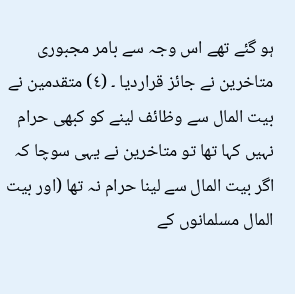ہو گئے تھے اس وجہ سے بامر مجبوری متاخرین نے جائز قراردیا ۔ (٤) متقدمین نے بیت المال سے وظائف لینے کو کبھی حرام نہیں کہا تھا تو متاخرین نے یہی سوچا کہ اگر بیت المال سے لینا حرام نہ تھا (اور بیت المال مسلمانوں کے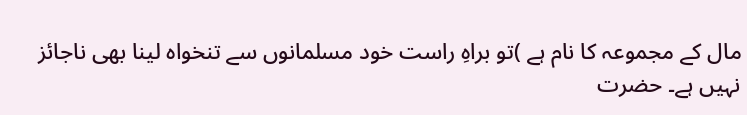مال کے مجموعہ کا نام ہے )تو براہِ راست خود مسلمانوں سے تنخواہ لینا بھی ناجائز نہیں ہے۔ حضرت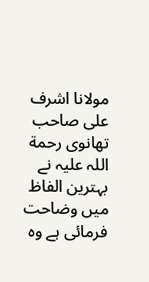مولانا اشرف علی صاحب تھانوی رحمة اللہ علیہ نے بہترین الفاظ میں وضاحت فرمائی ہے وہ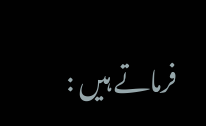فرماتے ہیں :